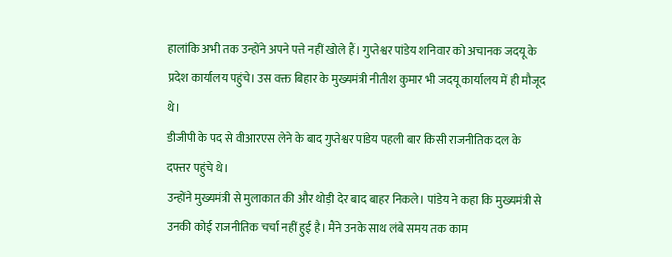हालांकि अभी तक उन्होंने अपने पत्ते नहीं खोले हैं। गुप्तेश्वर पांडेय शनिवार को अचानक जदयू के प्रदेश कार्यालय पहुंचे। उस वक्त बिहार के मुख्यमंत्री नीतीश कुमार भी जदयू कार्यालय में ही मौजूद थे।
डीजीपी के पद से वीआरएस लेने के बाद गुप्तेश्वर पांडेय पहली बार किसी राजनीतिक दल के दफ्तर पहुंचे थे।
उन्होंने मुख्यमंत्री से मुलाकात की और थोड़ी देर बाद बाहर निकले। पांडेय ने कहा कि मुख्यमंत्री से उनकी कोई राजनीतिक चर्चा नहीं हुई है। मैंने उनके साथ लंबे समय तक काम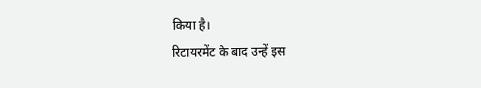किया है।
रिटायरमेंट के बाद उन्हें इस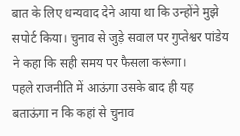बात के लिए धन्यवाद देने आया था कि उन्होंने मुझे सपोर्ट किया। चुनाव से जुड़े सवाल पर गुप्तेश्वर पांडेय ने कहा कि सही समय पर फैसला करूंगा।
पहले राजनीति में आऊंगा उसके बाद ही यह बताऊंगा न कि कहां से चुनाव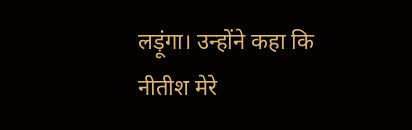लड़ूंगा। उन्होंने कहा कि नीतीश मेरे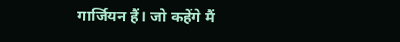गार्जियन हैं। जो कहेंगे मैं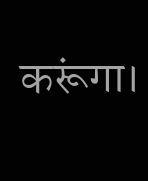करूंगा।